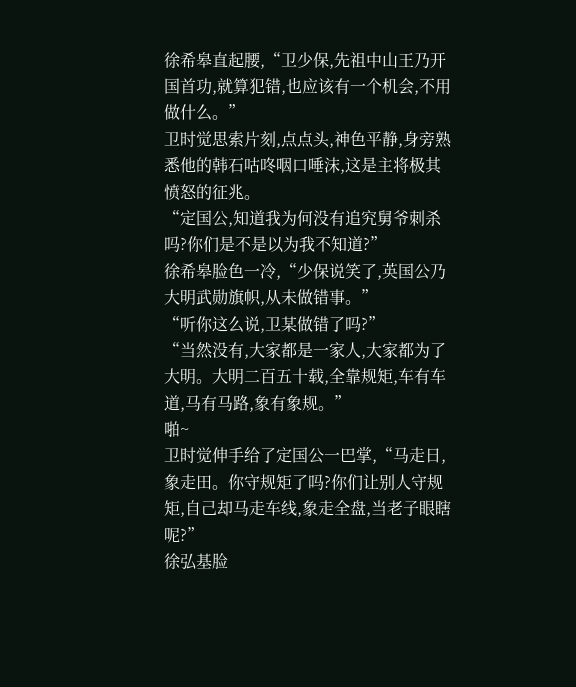徐希皋直起腰,“卫少保,先祖中山王乃开国首功,就算犯错,也应该有一个机会,不用做什么。”
卫时觉思索片刻,点点头,神色平静,身旁熟悉他的韩石咕咚咽口唾沫,这是主将极其愤怒的征兆。
“定国公,知道我为何没有追究舅爷刺杀吗?你们是不是以为我不知道?”
徐希皋脸色一冷,“少保说笑了,英国公乃大明武勋旗帜,从未做错事。”
“听你这么说,卫某做错了吗?”
“当然没有,大家都是一家人,大家都为了大明。大明二百五十载,全靠规矩,车有车道,马有马路,象有象规。”
啪~
卫时觉伸手给了定国公一巴掌,“马走日,象走田。你守规矩了吗?你们让别人守规矩,自己却马走车线,象走全盘,当老子眼瞎呢?”
徐弘基脸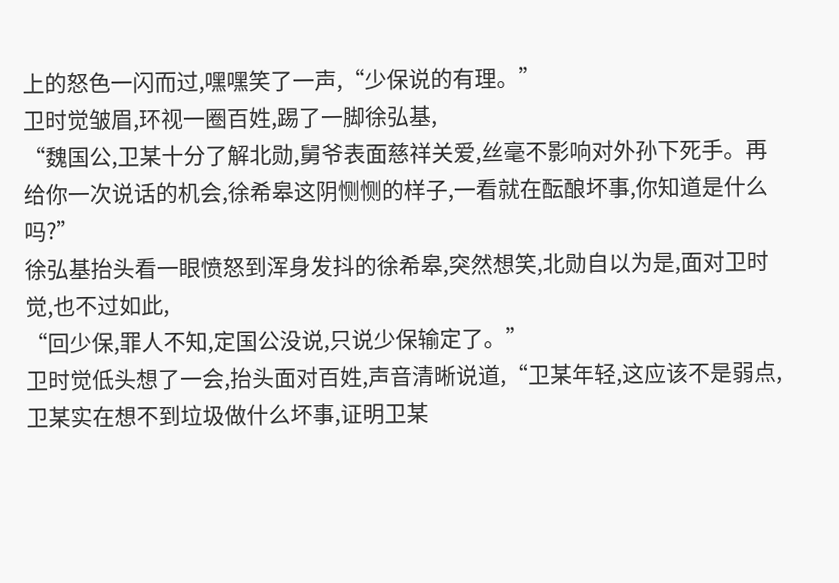上的怒色一闪而过,嘿嘿笑了一声,“少保说的有理。”
卫时觉皱眉,环视一圈百姓,踢了一脚徐弘基,
“魏国公,卫某十分了解北勋,舅爷表面慈祥关爱,丝毫不影响对外孙下死手。再给你一次说话的机会,徐希皋这阴恻恻的样子,一看就在酝酿坏事,你知道是什么吗?”
徐弘基抬头看一眼愤怒到浑身发抖的徐希皋,突然想笑,北勋自以为是,面对卫时觉,也不过如此,
“回少保,罪人不知,定国公没说,只说少保输定了。”
卫时觉低头想了一会,抬头面对百姓,声音清晰说道,“卫某年轻,这应该不是弱点,卫某实在想不到垃圾做什么坏事,证明卫某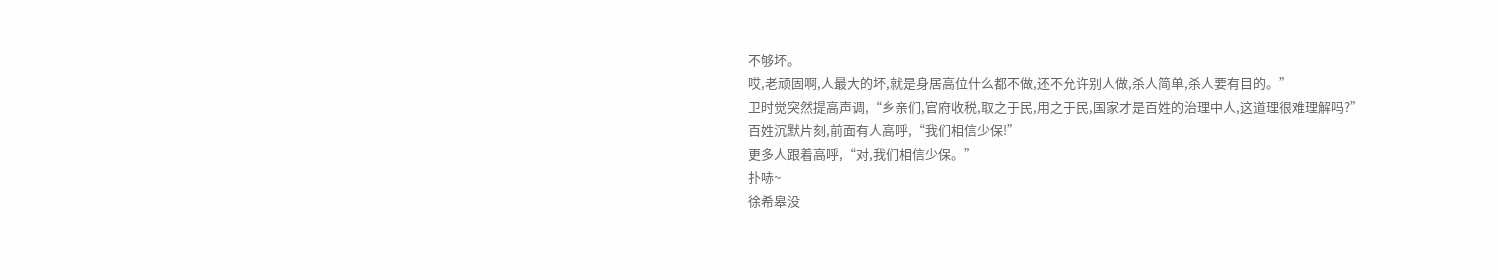不够坏。
哎,老顽固啊,人最大的坏,就是身居高位什么都不做,还不允许别人做,杀人简单,杀人要有目的。”
卫时觉突然提高声调,“乡亲们,官府收税,取之于民,用之于民,国家才是百姓的治理中人,这道理很难理解吗?”
百姓沉默片刻,前面有人高呼,“我们相信少保!”
更多人跟着高呼,“对,我们相信少保。”
扑哧~
徐希皋没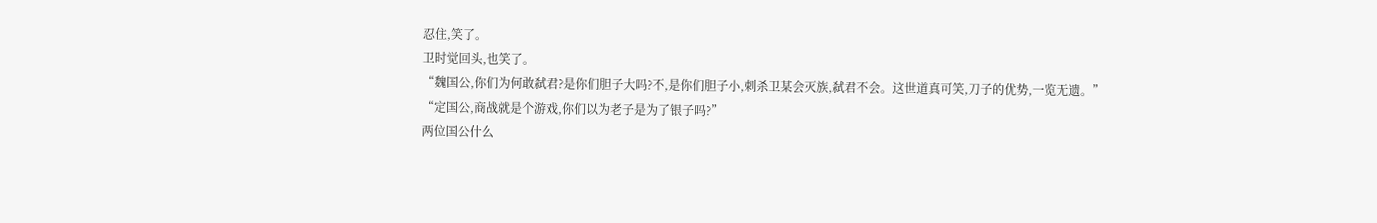忍住,笑了。
卫时觉回头,也笑了。
“魏国公,你们为何敢弑君?是你们胆子大吗?不,是你们胆子小,刺杀卫某会灭族,弑君不会。这世道真可笑,刀子的优势,一览无遗。”
“定国公,商战就是个游戏,你们以为老子是为了银子吗?”
两位国公什么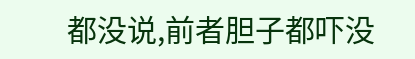都没说,前者胆子都吓没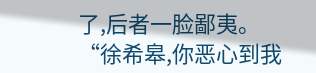了,后者一脸鄙夷。
“徐希皋,你恶心到我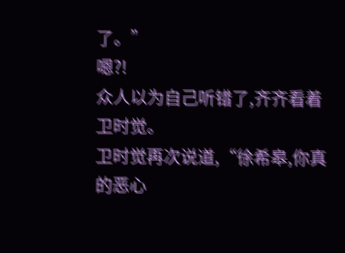了。”
嗯?!
众人以为自己听错了,齐齐看着卫时觉。
卫时觉再次说道,“徐希皋,你真的恶心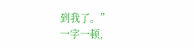到我了。”
一字一顿,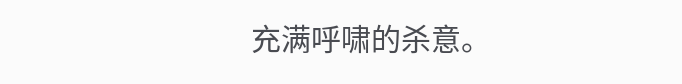充满呼啸的杀意。